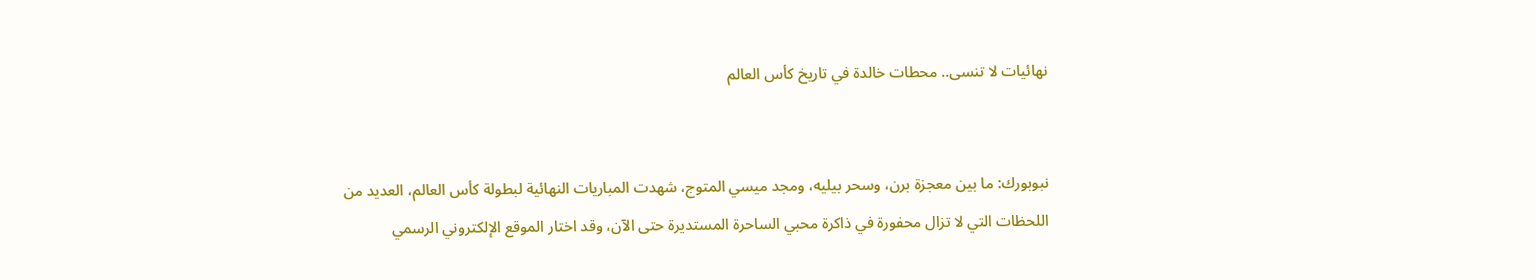نهائيات لا تنسى.. محطات خالدة في تاريخ كأس العالم


نبوبورك: ما بين معجزة برن، وسحر بيليه، ومجد ميسي المتوج، شهدت المباريات النهائية لبطولة كأس العالم، العديد من اللحظات التي لا تزال محفورة في ذاكرة محبي الساحرة المستديرة حتى الآن، وقد اختار الموقع الإلكتروني الرسمي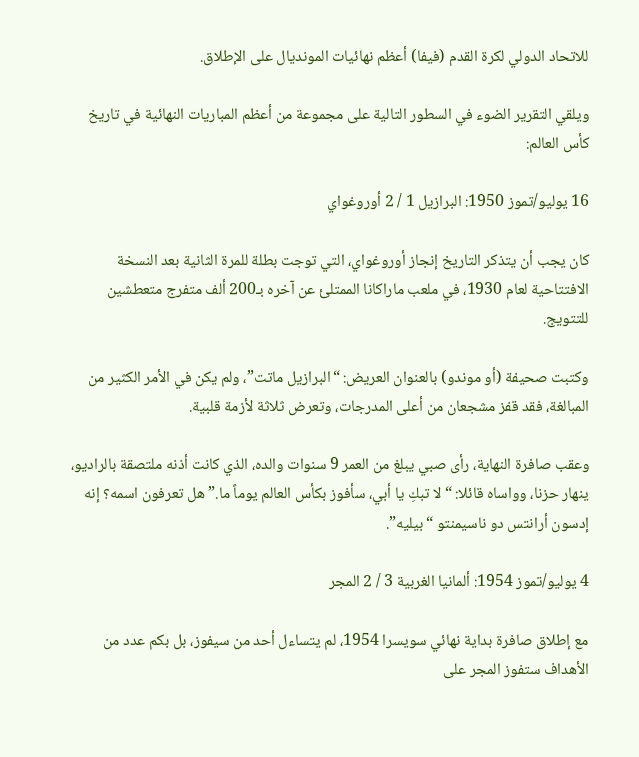للاتحاد الدولي لكرة القدم (فيفا) أعظم نهائيات المونديال على الإطلاق.

ويلقي التقرير الضوء في السطور التالية على مجموعة من أعظم المباريات النهائية في تاريخ كأس العالم:

16 يوليو/تموز 1950: البرازيل 1 / 2 أوروغواي

كان يجب أن يتذكر التاريخ إنجاز أوروغواي، التي توجت بطلة للمرة الثانية بعد النسخة الافتتاحية لعام 1930، في ملعب ماراكانا الممتلئ عن آخره بـ200 ألف متفرج متعطشين للتتويج.

وكتبت صحيفة (أو موندو) بالعنوان العريض: “البرازيل ماتت”، ولم يكن في الأمر الكثير من المبالغة، فقد قفز مشجعان من أعلى المدرجات، وتعرض ثلاثة لأزمة قلبية.

وعقب صافرة النهاية، رأى صبي يبلغ من العمر 9 سنوات والده، الذي كانت أذنه ملتصقة بالراديو، ينهار حزنا، وواساه قائلا: “لا تبكِ يا أبي، سأفوز بكأس العالم يوماً ما.” هل تعرفون اسمه؟ إنه إدسون أرانتس دو ناسيمنتو “بيليه”.

4 يوليو/تموز 1954: ألمانيا الغربية 3 / 2 المجر

مع إطلاق صافرة بداية نهائي سويسرا 1954، لم يتساءل أحد من سيفوز، بل بكم عدد من الأهداف ستفوز المجر على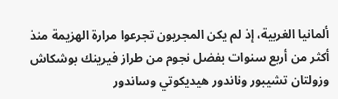ألمانيا الغربية، إذ لم يكن المجريون تجرعوا مرارة الهزيمة منذ أكثر من أربع سنوات بفضل نجوم من طراز فيرينك بوشكاش وزولتان تشيبور وناندور هيديكوتي وساندور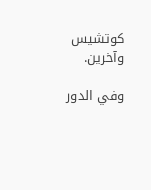كوتشيس وآخرين.

وفي الدور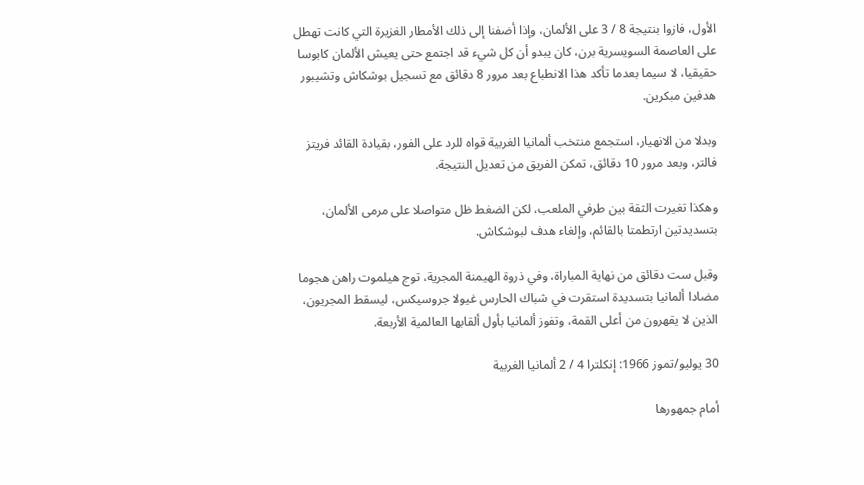الأول، فازوا بنتيجة 8 / 3 على الألمان، وإذا أضفنا إلى ذلك الأمطار الغزيرة التي كانت تهطل على العاصمة السويسرية برن، كان يبدو أن كل شيء قد اجتمع حتى يعيش الألمان كابوسا حقيقيا، لا سيما بعدما تأكد هذا الانطباع بعد مرور 8 دقائق مع تسجيل بوشكاش وتشيبور هدفين مبكرين.

وبدلا من الانهيار، استجمع منتخب ألمانيا الغربية قواه للرد على الفور، بقيادة القائد فريتز فالتر، وبعد مرور 10 دقائق، تمكن الفريق من تعديل النتيجة.

وهكذا تغيرت الثقة بين طرفي الملعب، لكن الضغط ظل متواصلا على مرمى الألمان، بتسديدتين ارتطمتا بالقائم، وإلغاء هدف لبوشكاش.

وقبل ست دقائق من نهاية المباراة، وفي ذروة الهيمنة المجرية، توج هيلموت راهن هجوما مضادا ألمانيا بتسديدة استقرت في شباك الحارس غيولا جروسيكس، ليسقط المجريون، الذين لا يقهرون من أعلى القمة، وتفوز ألمانيا بأول ألقابها العالمية الأربعة.

30 يوليو/تموز 1966: إنكلترا 4 / 2 ألمانيا الغربية

أمام جمهورها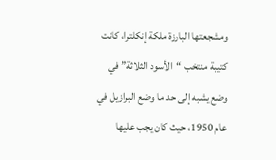ومشجعتها البارزة ملكة إنكلترا، كانت كتيبة منتخب “الأسود الثلاثة” في وضع يشبه إلى حد ما وضع البرازيل في عام 1950، حيث كان يجب عليها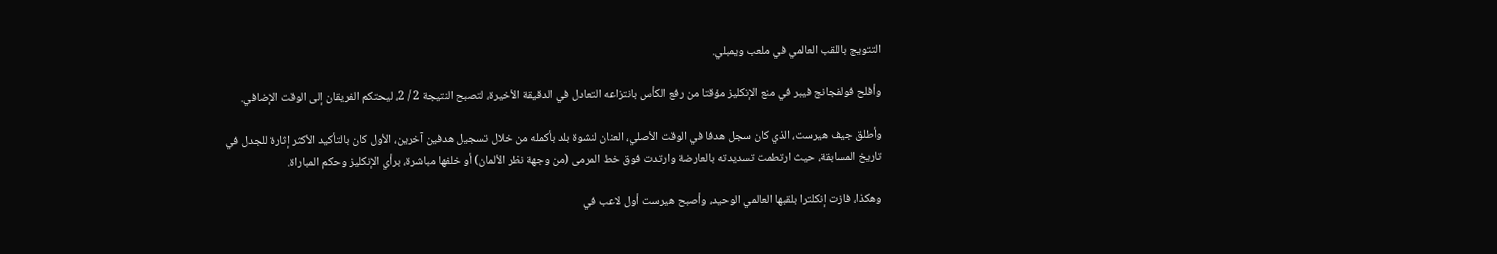التتويج باللقب العالمي في ملعب ويمبلي.

وأفلح فولفجانج فيبر في منع الإنكليز مؤقتا من رفع الكأس بانتزاعه التعادل في الدقيقة الأخيرة، لتصبح النتيجة 2 / 2، ليحتكم الفريقان إلى الوقت الإضافي.

وأطلق جيف هيرست، الذي كان سجل هدفا في الوقت الأصلي، العنان لنشوة بلد بأكمله من خلال تسجيل هدفين آخرين، الأول كان بالتأكيد الأكثر إثارة للجدل في تاريخ المسابقة، حيث ارتطمت تسديدته بالعارضة وارتدت فوق خط المرمى (من وجهة نظر الألمان) أو خلفها مباشرة، برأي الإنكليز وحكم المباراة.

وهكذا، فازت إنكلترا بلقبها العالمي الوحيد، وأصبح هيرست أول لاعب في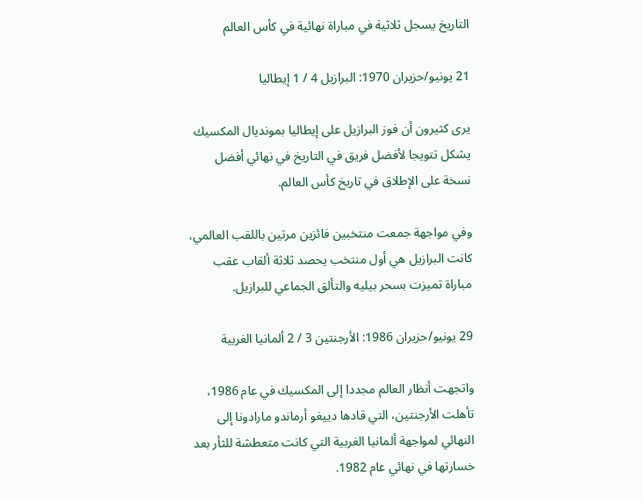التاريخ يسجل ثلاثية في مباراة نهائية في كأس العالم

21 يونيو/حزيران 1970: البرازيل 4 / 1 إيطاليا

يرى كثيرون أن فوز البرازيل على إيطاليا بمونديال المكسيك يشكل تتويجا لأفضل فريق في التاريخ في نهائي أفضل نسخة على الإطلاق في تاريخ كأس العالم.

وفي مواجهة جمعت منتخبين فائزين مرتين باللقب العالمي، كانت البرازيل هي أول منتخب يحصد ثلاثة ألقاب عقب مباراة تميزت بسحر بيليه والتألق الجماعي للبرازيل.

29 يونيو/حزيران 1986: الأرجنتين 3 / 2 ألمانيا الغربية

واتجهت أنظار العالم مجددا إلى المكسيك في عام 1986، تأهلت الأرجنتين، التي قادها دييغو أرماندو مارادونا إلى النهائي لمواجهة ألمانيا الغربية التي كانت متعطشة للثأر بعد خسارتها في نهائي عام 1982.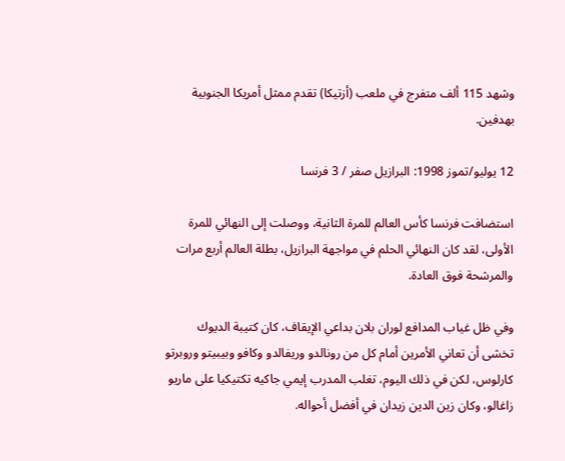وشهد 115 ألف متفرج في ملعب (أزتيكا) تقدم ممثل أمريكا الجنوبية بهدفين.

12 يوليو/تموز 1998: البرازيل صفر / 3 فرنسا

استضافت فرنسا كأس العالم للمرة الثانية، ووصلت إلى النهائي للمرة الأولى، لقد كان النهائي الحلم في مواجهة البرازيل، بطلة العالم أربع مرات والمرشحة فوق العادة.

وفي ظل غياب المدافع لوران بلان بداعي الإيقاف، كان كتيبة الديوك تخشى أن تعاني الأمرين أمام كل من رونالدو وريفالدو وكافو وبيبيتو وروبرتو كارلوس، لكن في ذلك اليوم، تغلب المدرب إيمي جاكيه تكتيكيا على ماريو زاغالو، وكان زين الدين زيدان في أفضل أحواله.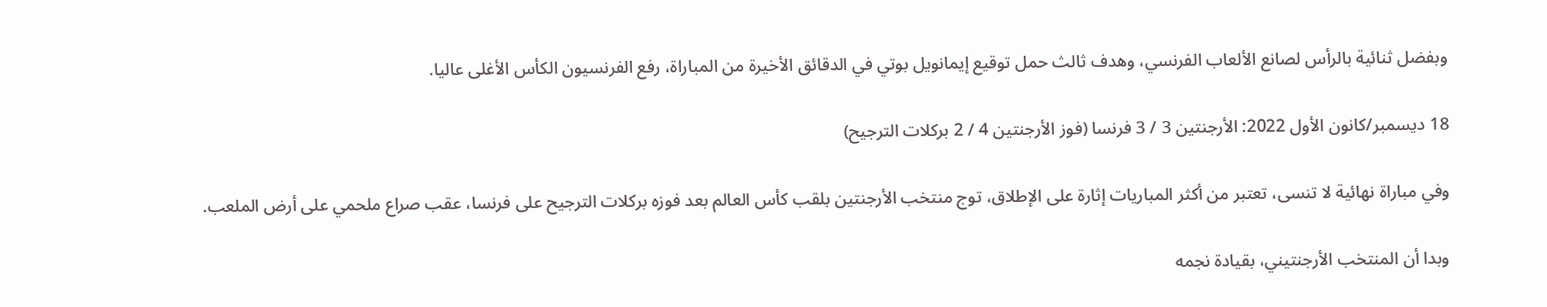وبفضل ثنائية بالرأس لصانع الألعاب الفرنسي، وهدف ثالث حمل توقيع إيمانويل بوتي في الدقائق الأخيرة من المباراة، رفع الفرنسيون الكأس الأغلى عاليا.

18 ديسمبر/كانون الأول 2022: الأرجنتين 3 / 3 فرنسا (فوز الأرجنتين 4 / 2 بركلات الترجيح)

وفي مباراة نهائية لا تنسى، تعتبر من أكثر المباريات إثارة على الإطلاق، توج منتخب الأرجنتين بلقب كأس العالم بعد فوزه بركلات الترجيح على فرنسا، عقب صراع ملحمي على أرض الملعب.

وبدا أن المنتخب الأرجنتيني، بقيادة نجمه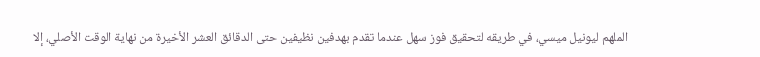الملهم ليونيل ميسي، في طريقه لتحقيق فوز سهل عندما تقدم بهدفين نظيفين حتى الدقائق العشر الأخيرة من نهاية الوقت الأصلي، إلا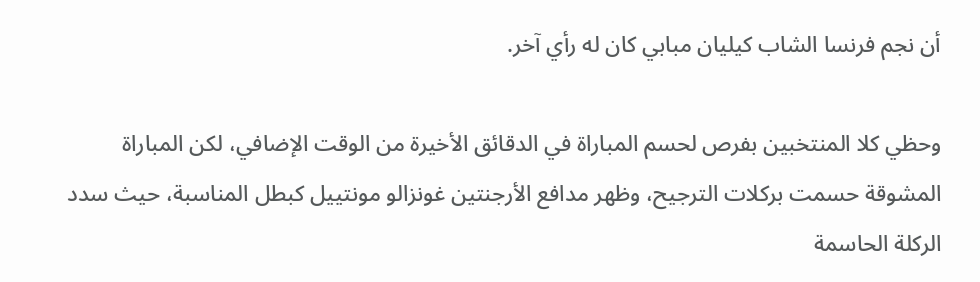أن نجم فرنسا الشاب كيليان مبابي كان له رأي آخر.

وحظي كلا المنتخبين بفرص لحسم المباراة في الدقائق الأخيرة من الوقت الإضافي، لكن المباراة المشوقة حسمت بركلات الترجيح، وظهر مدافع الأرجنتين غونزالو مونتييل كبطل المناسبة، حيث سدد الركلة الحاسمة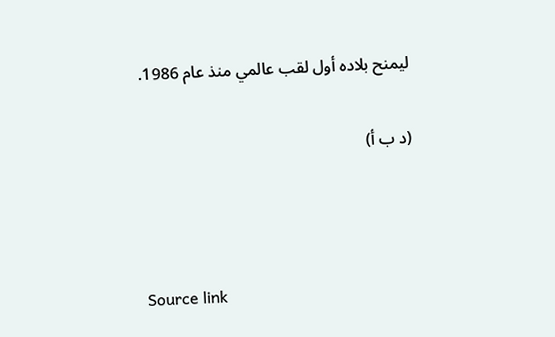ليمنح بلاده أول لقب عالمي منذ عام 1986.

(د ب أ)



Source link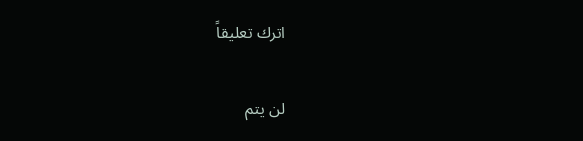اترك تعليقاً

لن يتم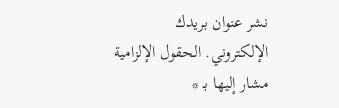نشر عنوان بريدك الإلكتروني. الحقول الإلزامية مشار إليها بـ *